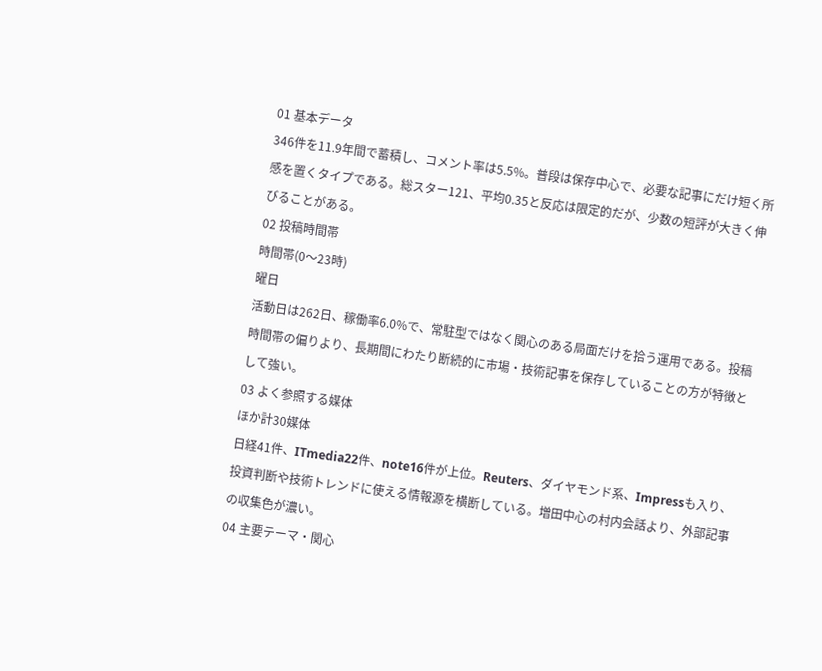01 基本データ
346件を11.9年間で蓄積し、コメント率は5.5%。普段は保存中心で、必要な記事にだけ短く所感を置くタイプである。総スター121、平均0.35と反応は限定的だが、少数の短評が大きく伸びることがある。
02 投稿時間帯
時間帯(0〜23時)
曜日
活動日は262日、稼働率6.0%で、常駐型ではなく関心のある局面だけを拾う運用である。投稿時間帯の偏りより、長期間にわたり断続的に市場・技術記事を保存していることの方が特徴として強い。
03 よく参照する媒体
ほか計30媒体
日経41件、ITmedia22件、note16件が上位。Reuters、ダイヤモンド系、Impressも入り、投資判断や技術トレンドに使える情報源を横断している。増田中心の村内会話より、外部記事の収集色が濃い。
04 主要テーマ・関心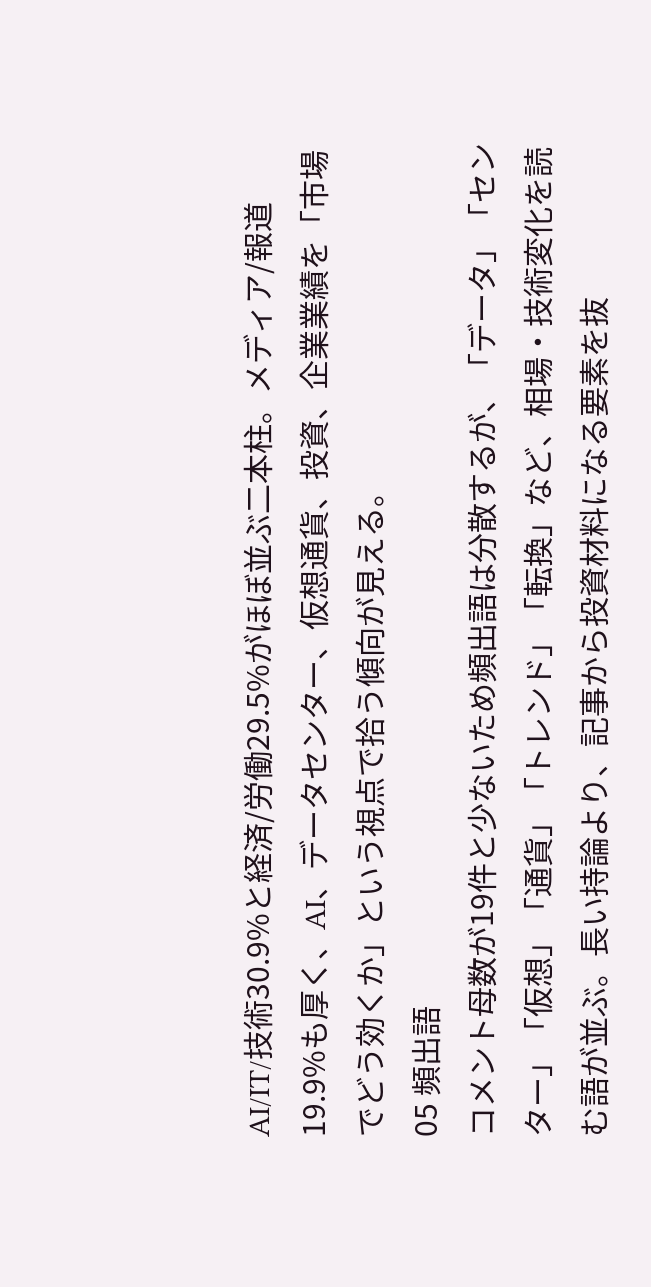AI/IT/技術30.9%と経済/労働29.5%がほぼ並ぶ二本柱。メディア/報道19.9%も厚く、AI、データセンター、仮想通貨、投資、企業業績を「市場でどう効くか」という視点で拾う傾向が見える。
05 頻出語
コメント母数が19件と少ないため頻出語は分散するが、「データ」「センター」「仮想」「通貨」「トレンド」「転換」など、相場・技術変化を読む語が並ぶ。長い持論より、記事から投資材料になる要素を抜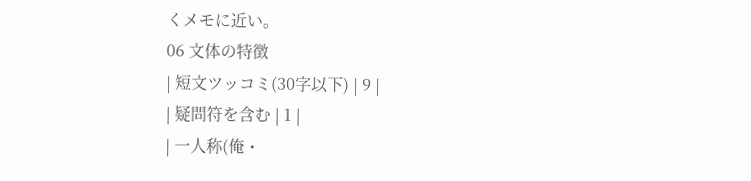くメモに近い。
06 文体の特徴
| 短文ツッコミ(30字以下) | 9 |
| 疑問符を含む | 1 |
| 一人称(俺・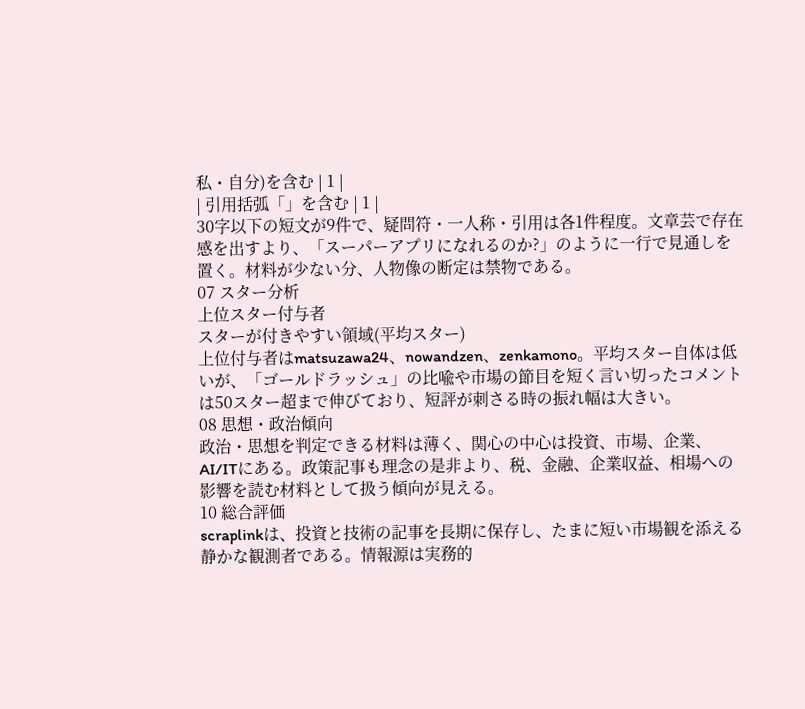私・自分)を含む | 1 |
| 引用括弧「」を含む | 1 |
30字以下の短文が9件で、疑問符・一人称・引用は各1件程度。文章芸で存在感を出すより、「スーパーアプリになれるのか?」のように一行で見通しを置く。材料が少ない分、人物像の断定は禁物である。
07 スター分析
上位スター付与者
スターが付きやすい領域(平均スター)
上位付与者はmatsuzawa24、nowandzen、zenkamono。平均スター自体は低いが、「ゴールドラッシュ」の比喩や市場の節目を短く言い切ったコメントは50スター超まで伸びており、短評が刺さる時の振れ幅は大きい。
08 思想・政治傾向
政治・思想を判定できる材料は薄く、関心の中心は投資、市場、企業、AI/ITにある。政策記事も理念の是非より、税、金融、企業収益、相場への影響を読む材料として扱う傾向が見える。
10 総合評価
scraplinkは、投資と技術の記事を長期に保存し、たまに短い市場観を添える静かな観測者である。情報源は実務的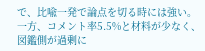で、比喩一発で論点を切る時には強い。一方、コメント率5.5%と材料が少なく、図鑑側が過剰に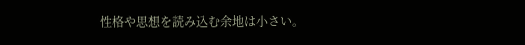性格や思想を読み込む余地は小さい。